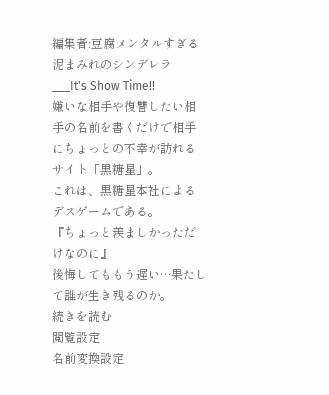編集者:豆腐メンタルすぎる泥まみれのシンデレラ
___It's Show Time!!
嫌いな相手や復讐したい相手の名前を書くだけで相手にちょっとの不幸が訪れるサイト「黒糖星」。
これは、黒糖星本社によるデスゲームである。
『ちょっと羨ましかっただけなのに』
後悔してももう遅い…果たして誰が生き残るのか。
続きを読む
閲覧設定
名前変換設定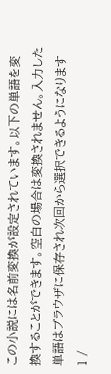この小説には名前変換が設定されています。以下の単語を変換することができます。空白の場合は変換されません。入力した単語はブラウザに保存され次回から選択できるようになります
1 /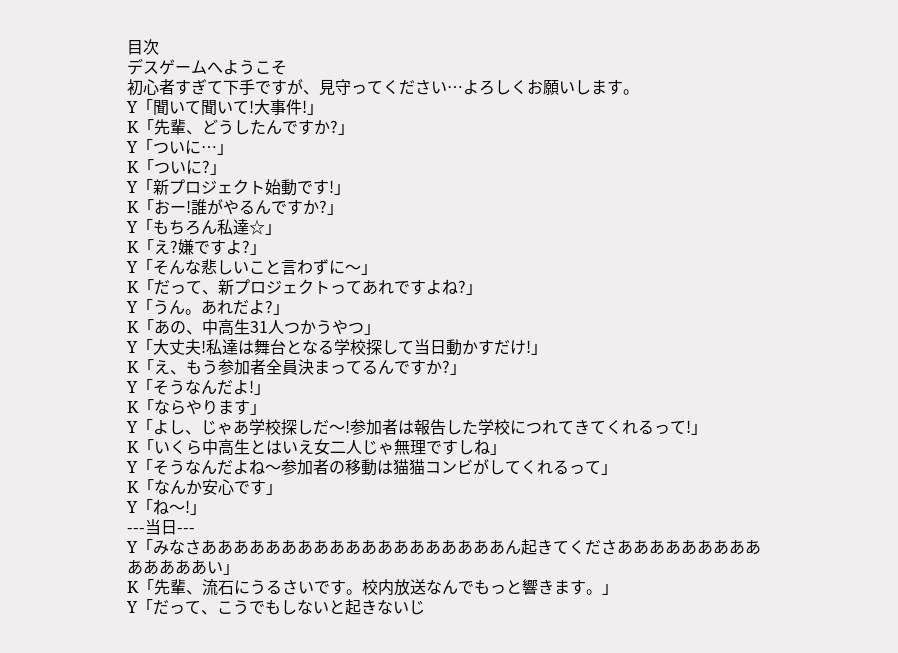目次
デスゲームへようこそ
初心者すぎて下手ですが、見守ってください…よろしくお願いします。
Y「聞いて聞いて!大事件!」
K「先輩、どうしたんですか?」
Y「ついに…」
K「ついに?」
Y「新プロジェクト始動です!」
K「おー!誰がやるんですか?」
Y「もちろん私達☆」
K「え?嫌ですよ?」
Y「そんな悲しいこと言わずに〜」
K「だって、新プロジェクトってあれですよね?」
Y「うん。あれだよ?」
K「あの、中高生31人つかうやつ」
Y「大丈夫!私達は舞台となる学校探して当日動かすだけ!」
K「え、もう参加者全員決まってるんですか?」
Y「そうなんだよ!」
K「ならやります」
Y「よし、じゃあ学校探しだ〜!参加者は報告した学校につれてきてくれるって!」
K「いくら中高生とはいえ女二人じゃ無理ですしね」
Y「そうなんだよね〜参加者の移動は猫猫コンビがしてくれるって」
K「なんか安心です」
Y「ね〜!」
---当日---
Y「みなさあああああああああああああああああああん起きてくださああああああああああああああい」
K「先輩、流石にうるさいです。校内放送なんでもっと響きます。」
Y「だって、こうでもしないと起きないじ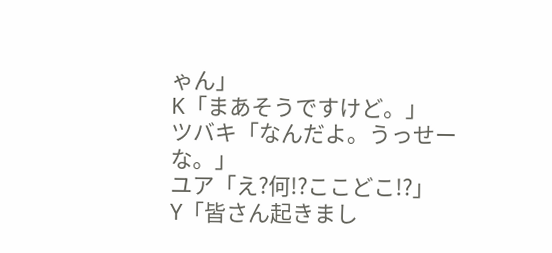ゃん」
K「まあそうですけど。」
ツバキ「なんだよ。うっせーな。」
ユア「え?何!?ここどこ!?」
Y「皆さん起きまし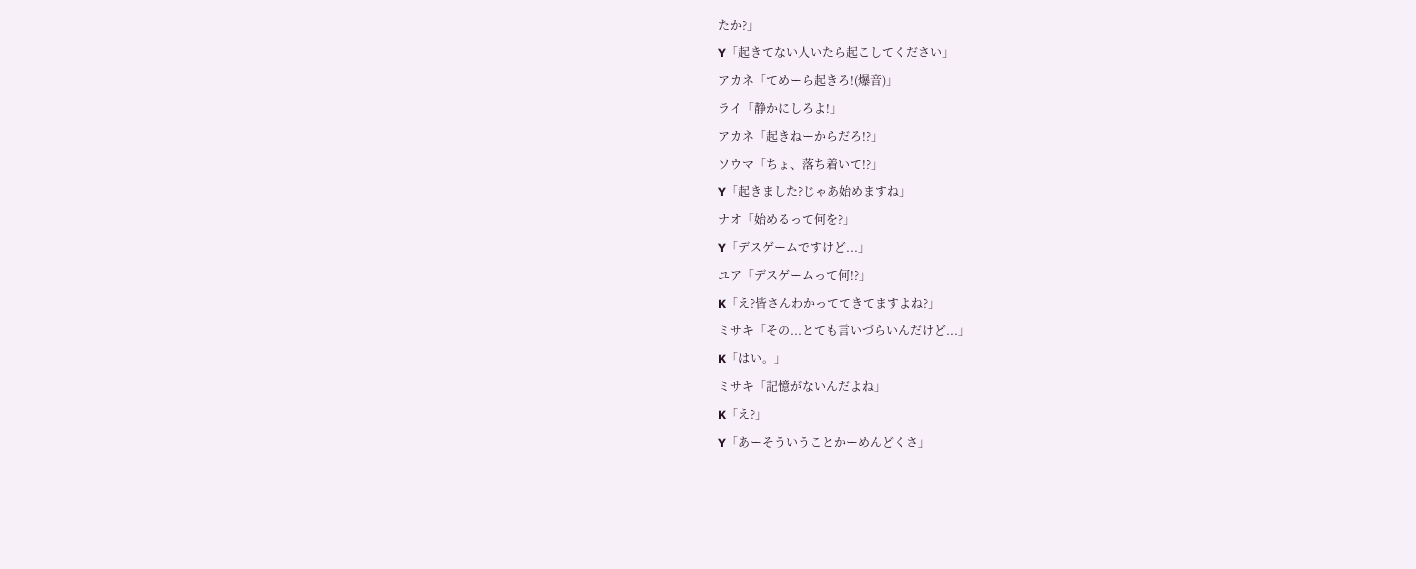たか?」
Y「起きてない人いたら起こしてください」
アカネ「てめーら起きろ!(爆音)」
ライ「静かにしろよ!」
アカネ「起きねーからだろ!?」
ソウマ「ちょ、落ち着いて!?」
Y「起きました?じゃあ始めますね」
ナオ「始めるって何を?」
Y「デスゲームですけど...」
ユア「デスゲームって何!?」
K「え?皆さんわかっててきてますよね?」
ミサキ「その...とても言いづらいんだけど...」
K「はい。」
ミサキ「記憶がないんだよね」
K「え?」
Y「あーそういうことかーめんどくさ」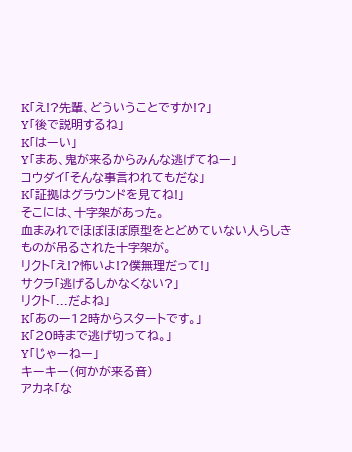K「え!?先輩、どういうことですか!?」
Y「後で説明するね」
K「はーい」
Y「まあ、鬼が来るからみんな逃げてねー」
コウダイ「そんな事言われてもだな」
K「証拠はグラウンドを見てね!」
そこには、十字架があった。
血まみれでほぼほぼ原型をとどめていない人らしきものが吊るされた十字架が。
リクト「え!?怖いよ!?僕無理だって!」
サクラ「逃げるしかなくない?」
リクト「...だよね」
K「あのー12時からスタートです。」
K「20時まで逃げ切ってね。」
Y「じゃーねー」
キーキー(何かが来る音)
アカネ「な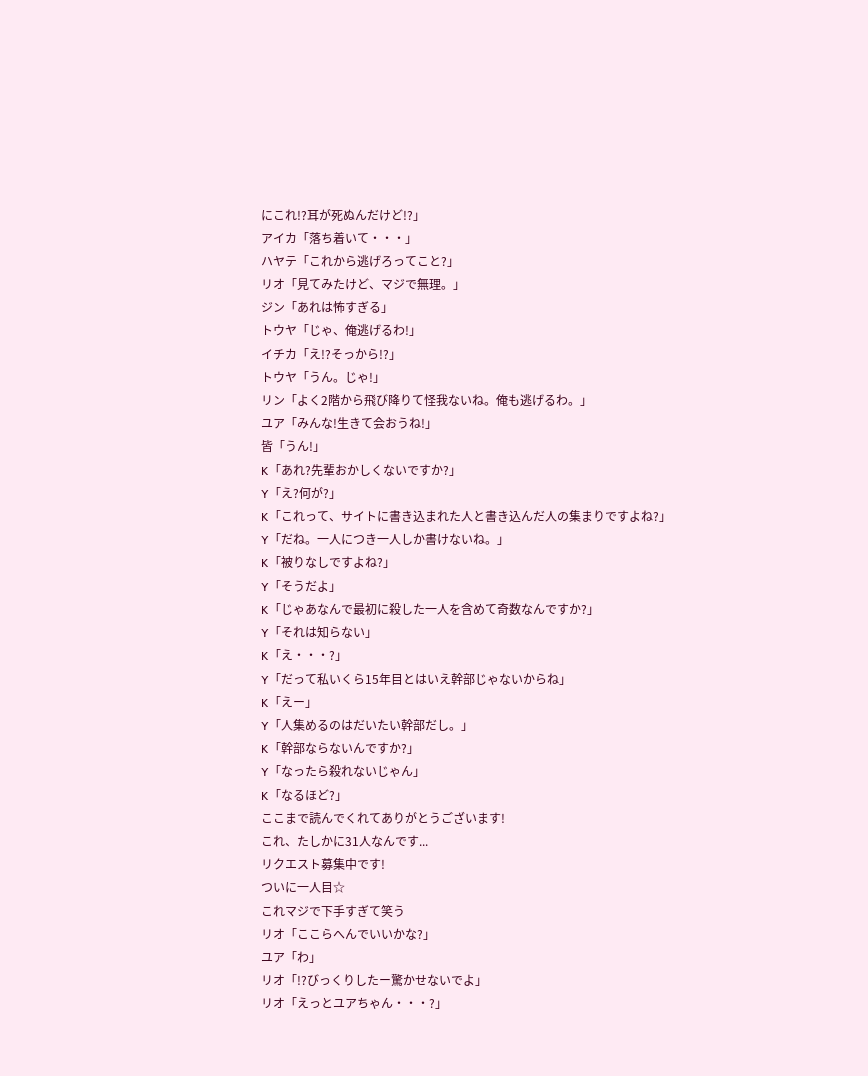にこれ!?耳が死ぬんだけど!?」
アイカ「落ち着いて・・・」
ハヤテ「これから逃げろってこと?」
リオ「見てみたけど、マジで無理。」
ジン「あれは怖すぎる」
トウヤ「じゃ、俺逃げるわ!」
イチカ「え!?そっから!?」
トウヤ「うん。じゃ!」
リン「よく2階から飛び降りて怪我ないね。俺も逃げるわ。」
ユア「みんな!生きて会おうね!」
皆「うん!」
K「あれ?先輩おかしくないですか?」
Y「え?何が?」
K「これって、サイトに書き込まれた人と書き込んだ人の集まりですよね?」
Y「だね。一人につき一人しか書けないね。」
K「被りなしですよね?」
Y「そうだよ」
K「じゃあなんで最初に殺した一人を含めて奇数なんですか?」
Y「それは知らない」
K「え・・・?」
Y「だって私いくら15年目とはいえ幹部じゃないからね」
K「えー」
Y「人集めるのはだいたい幹部だし。」
K「幹部ならないんですか?」
Y「なったら殺れないじゃん」
K「なるほど?」
ここまで読んでくれてありがとうございます!
これ、たしかに31人なんです...
リクエスト募集中です!
ついに一人目☆
これマジで下手すぎて笑う
リオ「ここらへんでいいかな?」
ユア「わ」
リオ「!?びっくりしたー驚かせないでよ」
リオ「えっとユアちゃん・・・?」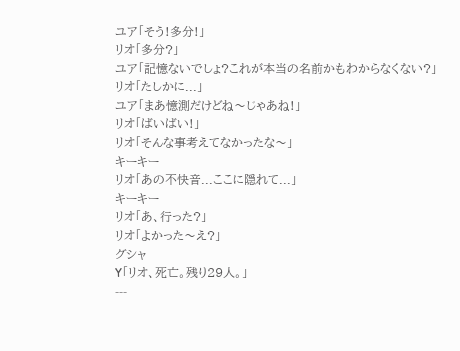ユア「そう!多分!」
リオ「多分?」
ユア「記憶ないでしょ?これが本当の名前かもわからなくない?」
リオ「たしかに...」
ユア「まあ憶測だけどね〜じゃあね!」
リオ「ばいばい!」
リオ「そんな事考えてなかったな〜」
キーキー
リオ「あの不快音...ここに隠れて...」
キーキー
リオ「あ、行った?」
リオ「よかった〜え?」
グシャ
Y「リオ、死亡。残り29人。」
---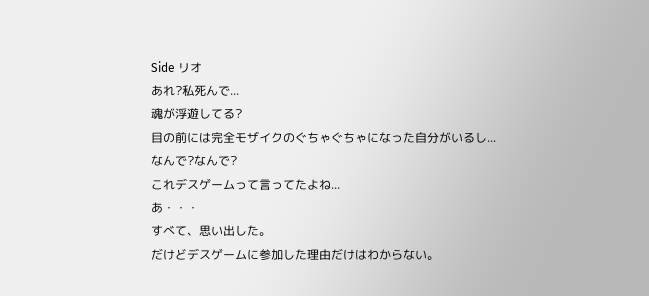Side リオ
あれ?私死んで...
魂が浮遊してる?
目の前には完全モザイクのぐちゃぐちゃになった自分がいるし...
なんで?なんで?
これデスゲームって言ってたよね...
あ・・・
すべて、思い出した。
だけどデスゲームに参加した理由だけはわからない。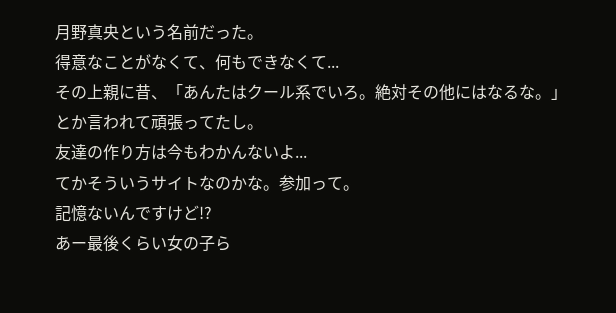月野真央という名前だった。
得意なことがなくて、何もできなくて...
その上親に昔、「あんたはクール系でいろ。絶対その他にはなるな。」とか言われて頑張ってたし。
友達の作り方は今もわかんないよ...
てかそういうサイトなのかな。参加って。
記憶ないんですけど!?
あー最後くらい女の子ら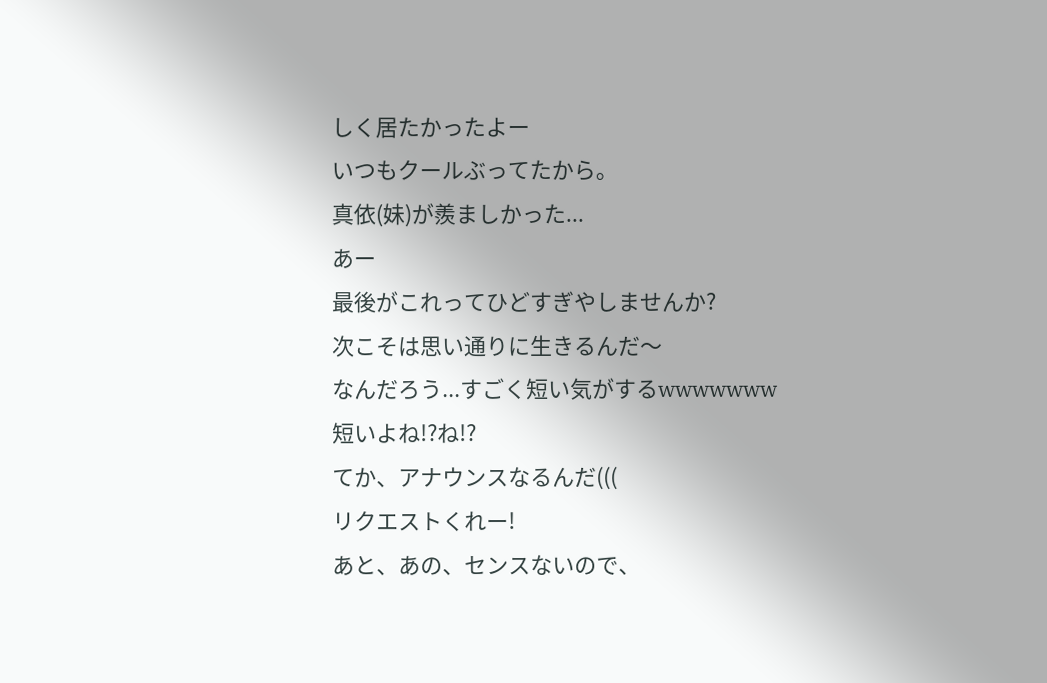しく居たかったよー
いつもクールぶってたから。
真依(妹)が羨ましかった...
あー
最後がこれってひどすぎやしませんか?
次こそは思い通りに生きるんだ〜
なんだろう...すごく短い気がするwwwwwww
短いよね!?ね!?
てか、アナウンスなるんだ(((
リクエストくれー!
あと、あの、センスないので、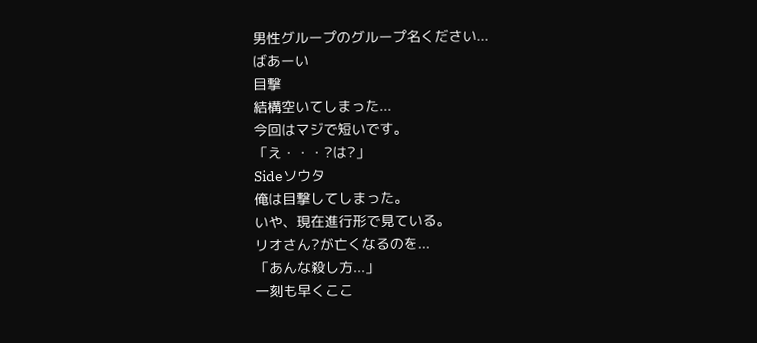男性グループのグループ名ください...
ばあーい
目撃
結構空いてしまった...
今回はマジで短いです。
「え・・・?は?」
Sideソウタ
俺は目撃してしまった。
いや、現在進行形で見ている。
リオさん?が亡くなるのを...
「あんな殺し方...」
一刻も早くここ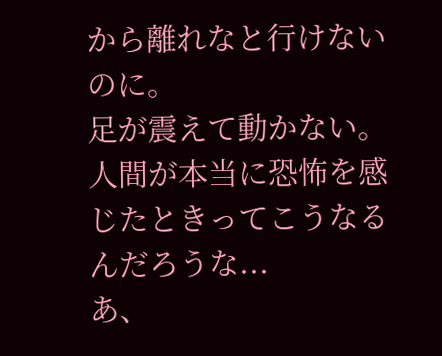から離れなと行けないのに。
足が震えて動かない。
人間が本当に恐怖を感じたときってこうなるんだろうな...
あ、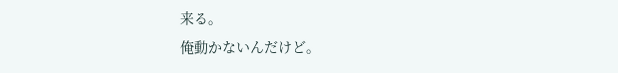来る。
俺動かないんだけど。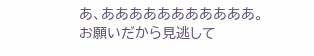あ、あああああああああああ。
お願いだから見逃して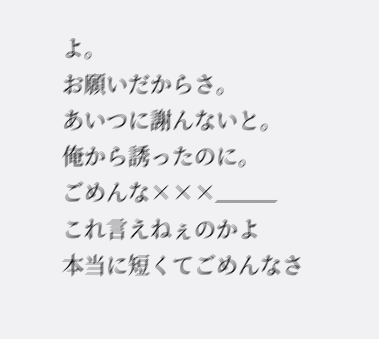よ。
お願いだからさ。
あいつに謝んないと。
俺から誘ったのに。
ごめんな×××_____
これ言えねぇのかよ
本当に短くてごめんなさ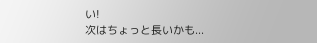い!
次はちょっと長いかも...